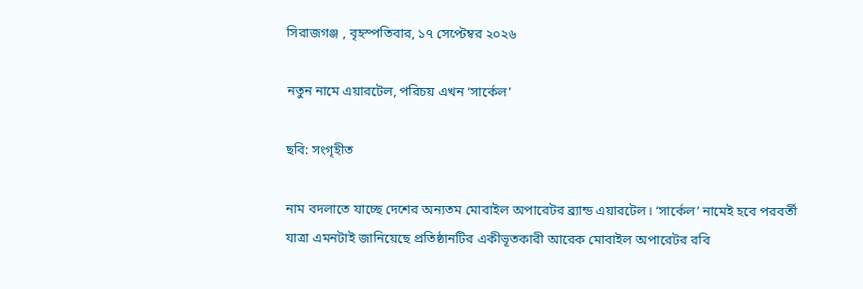সিরাজগঞ্জ , বৃহস্পতিবার, ১৭ সেপ্টেম্বর ২০২৬

নতুন নামে এয়ারটেল, পরিচয় এখন ‘সার্কেল’

ছবি: সংগৃহীত

নাম বদলাতে যাচ্ছে দেশের অন্যতম মোবাইল অপারেটর ব্র্যান্ড এয়ারটেল। ‘সার্কেল’ নামেই হবে পরবর্তী যাত্রা এমনটাই জানিয়েছে প্রতিষ্ঠানটির একীভূতকারী আরেক মোবাইল অপারেটর রবি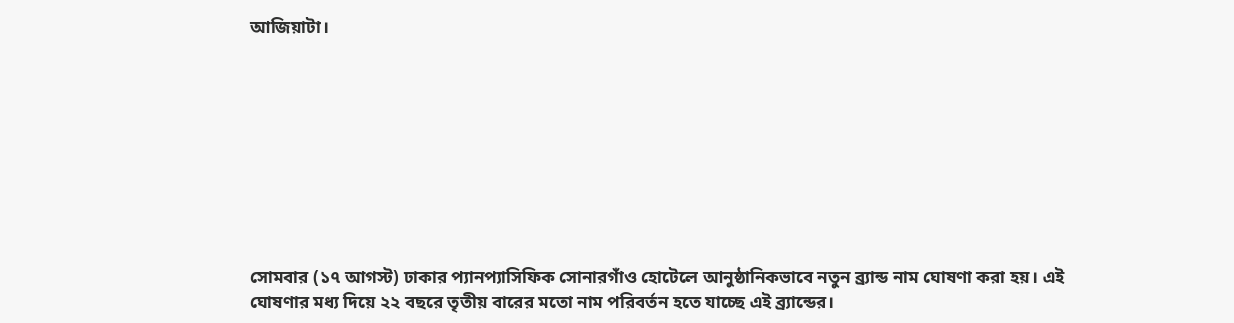আজিয়াটা।









সোমবার (১৭ আগস্ট) ঢাকার প্যানপ্যাসিফিক সোনারগাঁও হোটেলে আনুষ্ঠানিকভাবে নতুন ব্র্যান্ড নাম ঘোষণা করা হয়। এই ঘোষণার মধ্য দিয়ে ২২ বছরে তৃতীয় বারের মতো নাম পরিবর্তন হতে যাচ্ছে এই ব্র্যান্ডের।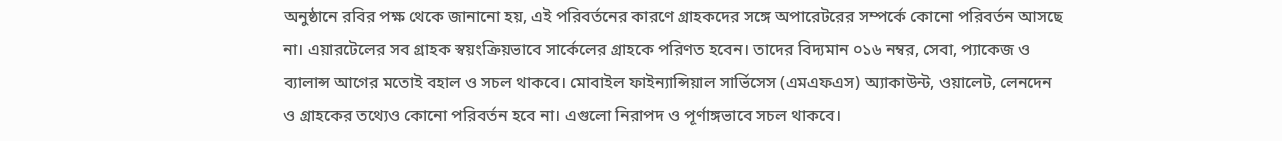অনুষ্ঠানে রবির পক্ষ থেকে জানানো হয়, এই পরিবর্তনের কারণে গ্রাহকদের সঙ্গে অপারেটরের সম্পর্কে কোনো পরিবর্তন আসছে না। এয়ারটেলের সব গ্রাহক স্বয়ংক্রিয়ভাবে সার্কেলের গ্রাহকে পরিণত হবেন। তাদের বিদ্যমান ০১৬ নম্বর, সেবা, প্যাকেজ ও ব্যালান্স আগের মতোই বহাল ও সচল থাকবে। মোবাইল ফাইন্যান্সিয়াল সার্ভিসেস (এমএফএস) অ্যাকাউন্ট, ওয়ালেট, লেনদেন ও গ্রাহকের তথ্যেও কোনো পরিবর্তন হবে না। এগুলো নিরাপদ ও পূর্ণাঙ্গভাবে সচল থাকবে।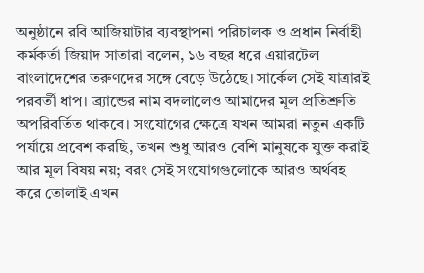অনুষ্ঠানে রবি আজিয়াটার ব্যবস্থাপনা পরিচালক ও প্রধান নির্বাহী কর্মকর্তা জিয়াদ সাতারা বলেন, ১৬ বছর ধরে এয়ারটেল বাংলাদেশের তরুণদের সঙ্গে বেড়ে উঠেছে। সার্কেল সেই যাত্রারই পরবর্তী ধাপ। ব্র্যান্ডের নাম বদলালেও আমাদের মূল প্রতিশ্রুতি অপরিবর্তিত থাকবে। সংযোগের ক্ষেত্রে যখন আমরা নতুন একটি পর্যায়ে প্রবেশ করছি, তখন শুধু আরও বেশি মানুষকে যুক্ত করাই আর মূল বিষয় নয়; বরং সেই সংযোগগুলোকে আরও অর্থবহ করে তোলাই এখন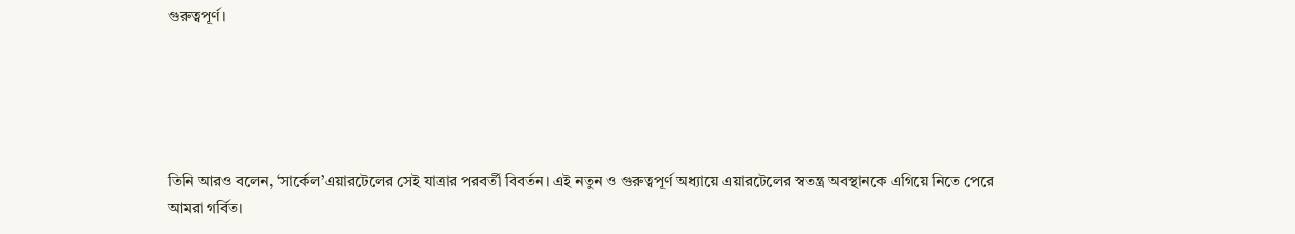গুরুত্বপূর্ণ।





তিনি আরও বলেন, ‘সার্কেল’এয়ারটেলের সেই যাত্রার পরবর্তী বিবর্তন। এই নতুন ও গুরুত্বপূর্ণ অধ্যায়ে এয়ারটেলের স্বতন্ত্র অবস্থানকে এগিয়ে নিতে পেরে আমরা গর্বিত।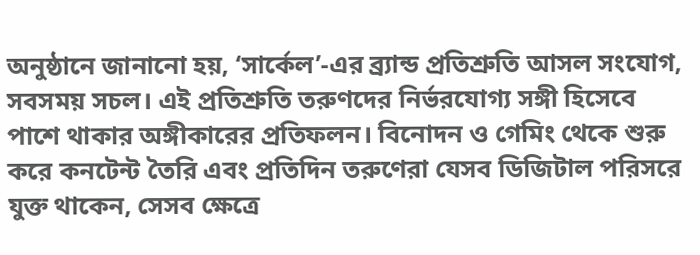অনুষ্ঠানে জানানো হয়, ‘সার্কেল’-এর ব্র্যান্ড প্রতিশ্রুতি আসল সংযোগ, সবসময় সচল। এই প্রতিশ্রুতি তরুণদের নির্ভরযোগ্য সঙ্গী হিসেবে পাশে থাকার অঙ্গীকারের প্রতিফলন। বিনোদন ও গেমিং থেকে শুরু করে কনটেন্ট তৈরি এবং প্রতিদিন তরুণেরা যেসব ডিজিটাল পরিসরে যুক্ত থাকেন, সেসব ক্ষেত্রে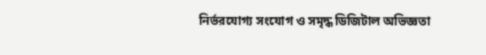নির্ভরযোগ্য সংযোগ ও সমৃদ্ধ ডিজিটাল অভিজ্ঞতা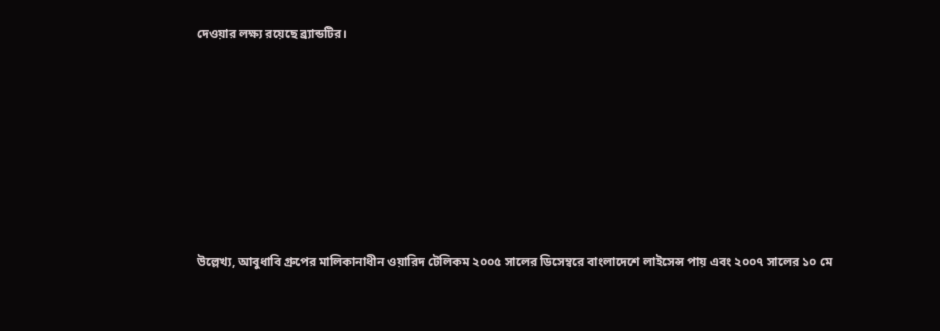দেওয়ার লক্ষ্য রয়েছে ব্র্যান্ডটির।









উল্লেখ্য, আবুধাবি গ্রুপের মালিকানাধীন ওয়ারিদ টেলিকম ২০০৫ সালের ডিসেম্বরে বাংলাদেশে লাইসেন্স পায় এবং ২০০৭ সালের ১০ মে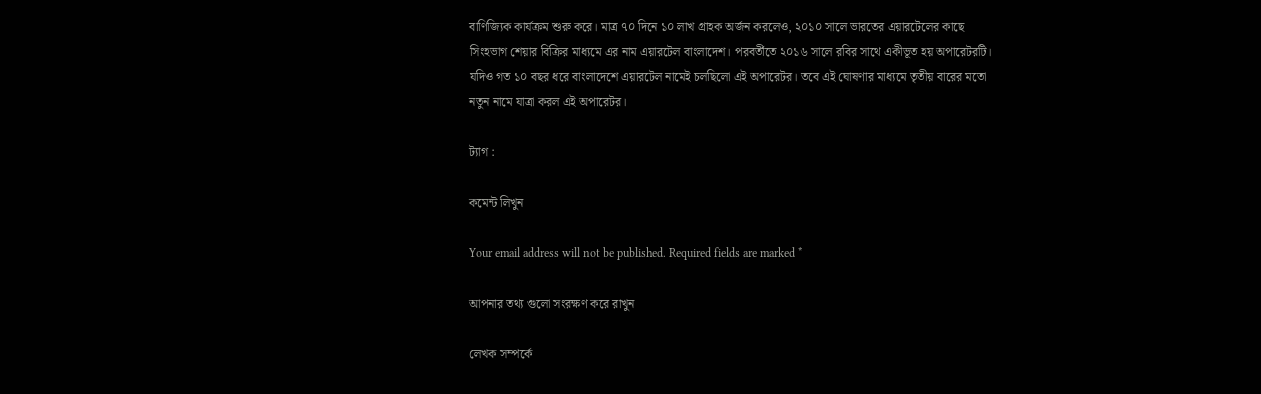বাণিজ্যিক কার্যক্রম শুরু করে। মাত্র ৭০ দিনে ১০ লাখ গ্রাহক অর্জন করলেও, ২০১০ সালে ভারতের এয়ারটেলের কাছে সিংহভাগ শেয়ার বিক্রির মাধ্যমে এর নাম এয়ারটেল বাংলাদেশ। পরবর্তীতে ২০১৬ সালে রবির সাথে একীভূত হয় অপারেটরটি। যদিও গত ১০ বছর ধরে বাংলাদেশে এয়ারটেল নামেই চলছিলো এই অপারেটর। তবে এই ঘোষণার মাধ্যমে তৃতীয় বারের মতো নতুন নামে যাত্রা করল এই অপারেটর।

ট্যাগ :

কমেন্ট লিখুন

Your email address will not be published. Required fields are marked *

আপনার তথ্য গুলো সংরক্ষণ করে রাখুন

লেখক সম্পর্কে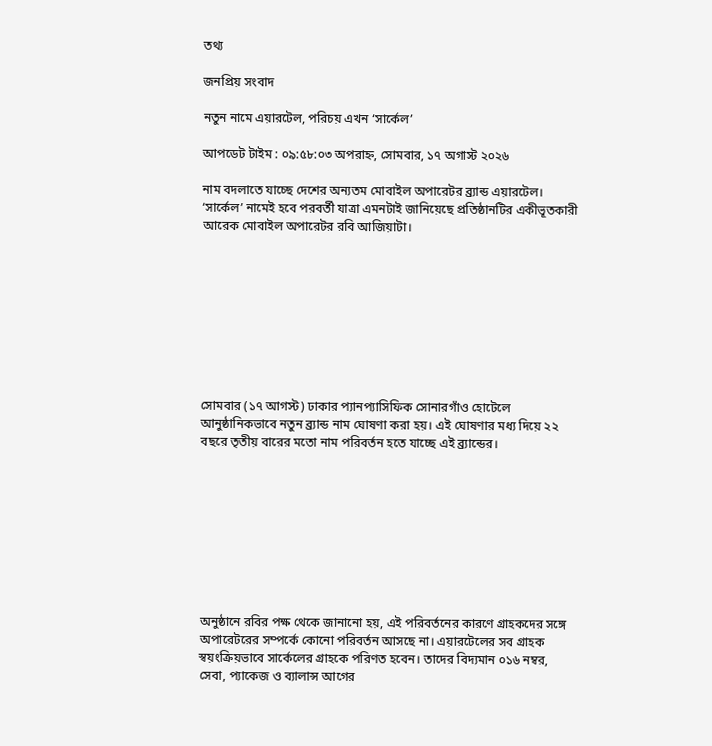তথ্য

জনপ্রিয় সংবাদ

নতুন নামে এয়ারটেল, পরিচয় এখন ‘সার্কেল’

আপডেট টাইম : ০৯:৫৮:০৩ অপরাহ্ন, সোমবার, ১৭ অগাস্ট ২০২৬

নাম বদলাতে যাচ্ছে দেশের অন্যতম মোবাইল অপারেটর ব্র্যান্ড এয়ারটেল। ‘সার্কেল’ নামেই হবে পরবর্তী যাত্রা এমনটাই জানিয়েছে প্রতিষ্ঠানটির একীভূতকারী আরেক মোবাইল অপারেটর রবি আজিয়াটা।









সোমবার (১৭ আগস্ট) ঢাকার প্যানপ্যাসিফিক সোনারগাঁও হোটেলে আনুষ্ঠানিকভাবে নতুন ব্র্যান্ড নাম ঘোষণা করা হয়। এই ঘোষণার মধ্য দিয়ে ২২ বছরে তৃতীয় বারের মতো নাম পরিবর্তন হতে যাচ্ছে এই ব্র্যান্ডের।









অনুষ্ঠানে রবির পক্ষ থেকে জানানো হয়, এই পরিবর্তনের কারণে গ্রাহকদের সঙ্গে অপারেটরের সম্পর্কে কোনো পরিবর্তন আসছে না। এয়ারটেলের সব গ্রাহক স্বয়ংক্রিয়ভাবে সার্কেলের গ্রাহকে পরিণত হবেন। তাদের বিদ্যমান ০১৬ নম্বর, সেবা, প্যাকেজ ও ব্যালান্স আগের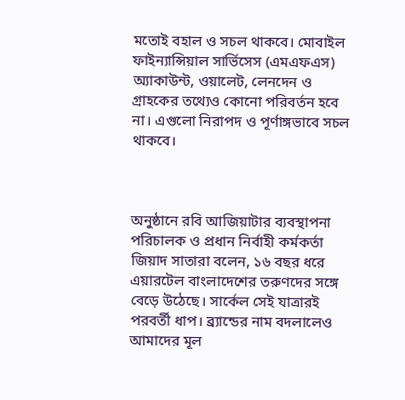মতোই বহাল ও সচল থাকবে। মোবাইল ফাইন্যান্সিয়াল সার্ভিসেস (এমএফএস) অ্যাকাউন্ট, ওয়ালেট, লেনদেন ও গ্রাহকের তথ্যেও কোনো পরিবর্তন হবে না। এগুলো নিরাপদ ও পূর্ণাঙ্গভাবে সচল থাকবে।



অনুষ্ঠানে রবি আজিয়াটার ব্যবস্থাপনা পরিচালক ও প্রধান নির্বাহী কর্মকর্তা জিয়াদ সাতারা বলেন, ১৬ বছর ধরে এয়ারটেল বাংলাদেশের তরুণদের সঙ্গে বেড়ে উঠেছে। সার্কেল সেই যাত্রারই পরবর্তী ধাপ। ব্র্যান্ডের নাম বদলালেও আমাদের মূল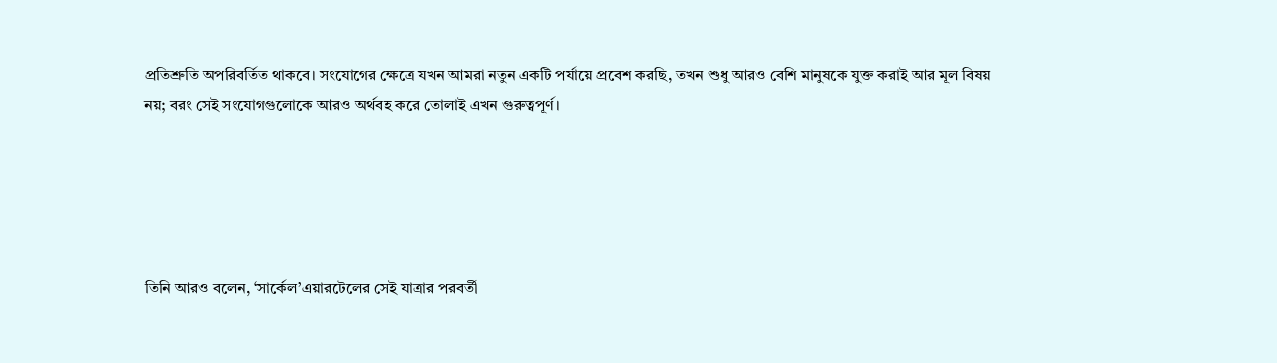প্রতিশ্রুতি অপরিবর্তিত থাকবে। সংযোগের ক্ষেত্রে যখন আমরা নতুন একটি পর্যায়ে প্রবেশ করছি, তখন শুধু আরও বেশি মানুষকে যুক্ত করাই আর মূল বিষয় নয়; বরং সেই সংযোগগুলোকে আরও অর্থবহ করে তোলাই এখন গুরুত্বপূর্ণ।





তিনি আরও বলেন, ‘সার্কেল’এয়ারটেলের সেই যাত্রার পরবর্তী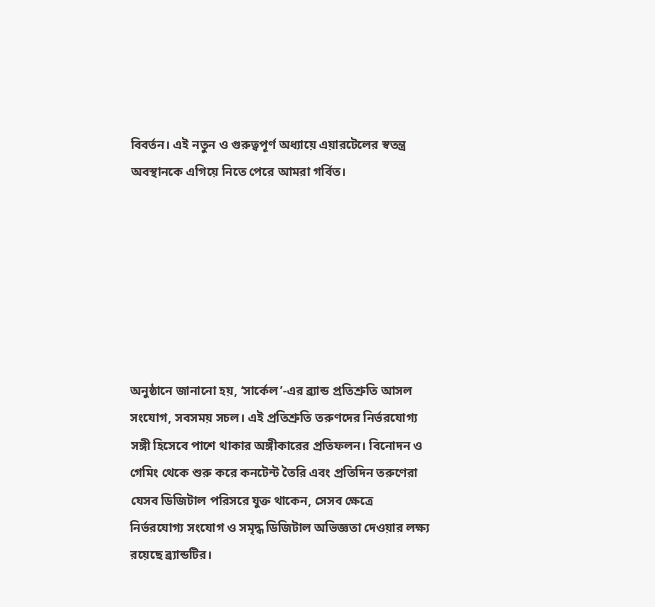বিবর্তন। এই নতুন ও গুরুত্বপূর্ণ অধ্যায়ে এয়ারটেলের স্বতন্ত্র অবস্থানকে এগিয়ে নিতে পেরে আমরা গর্বিত।







অনুষ্ঠানে জানানো হয়, ‘সার্কেল’-এর ব্র্যান্ড প্রতিশ্রুতি আসল সংযোগ, সবসময় সচল। এই প্রতিশ্রুতি তরুণদের নির্ভরযোগ্য সঙ্গী হিসেবে পাশে থাকার অঙ্গীকারের প্রতিফলন। বিনোদন ও গেমিং থেকে শুরু করে কনটেন্ট তৈরি এবং প্রতিদিন তরুণেরা যেসব ডিজিটাল পরিসরে যুক্ত থাকেন, সেসব ক্ষেত্রে নির্ভরযোগ্য সংযোগ ও সমৃদ্ধ ডিজিটাল অভিজ্ঞতা দেওয়ার লক্ষ্য রয়েছে ব্র্যান্ডটির।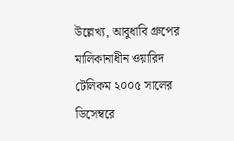উল্লেখ্য, আবুধাবি গ্রুপের মালিকানাধীন ওয়ারিদ টেলিকম ২০০৫ সালের ডিসেম্বরে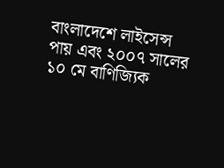বাংলাদেশে লাইসেন্স পায় এবং ২০০৭ সালের ১০ মে বাণিজ্যিক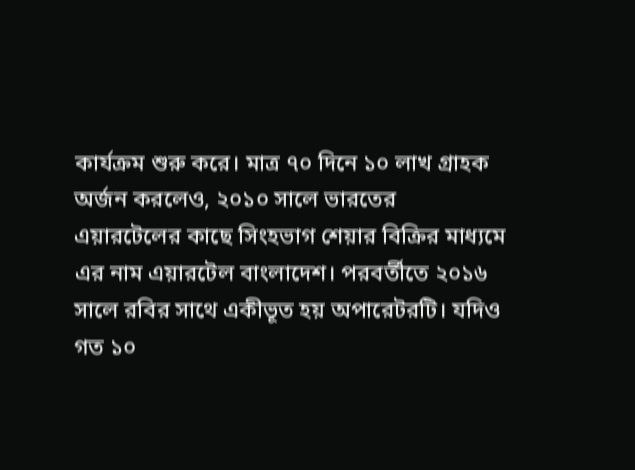কার্যক্রম শুরু করে। মাত্র ৭০ দিনে ১০ লাখ গ্রাহক অর্জন করলেও, ২০১০ সালে ভারতের এয়ারটেলের কাছে সিংহভাগ শেয়ার বিক্রির মাধ্যমে এর নাম এয়ারটেল বাংলাদেশ। পরবর্তীতে ২০১৬ সালে রবির সাথে একীভূত হয় অপারেটরটি। যদিও গত ১০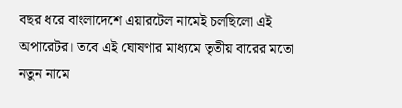বছর ধরে বাংলাদেশে এয়ারটেল নামেই চলছিলো এই অপারেটর। তবে এই ঘোষণার মাধ্যমে তৃতীয় বারের মতো নতুন নামে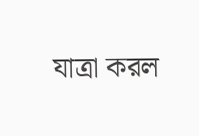যাত্রা করল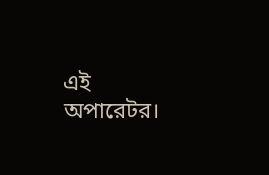এই অপারেটর।